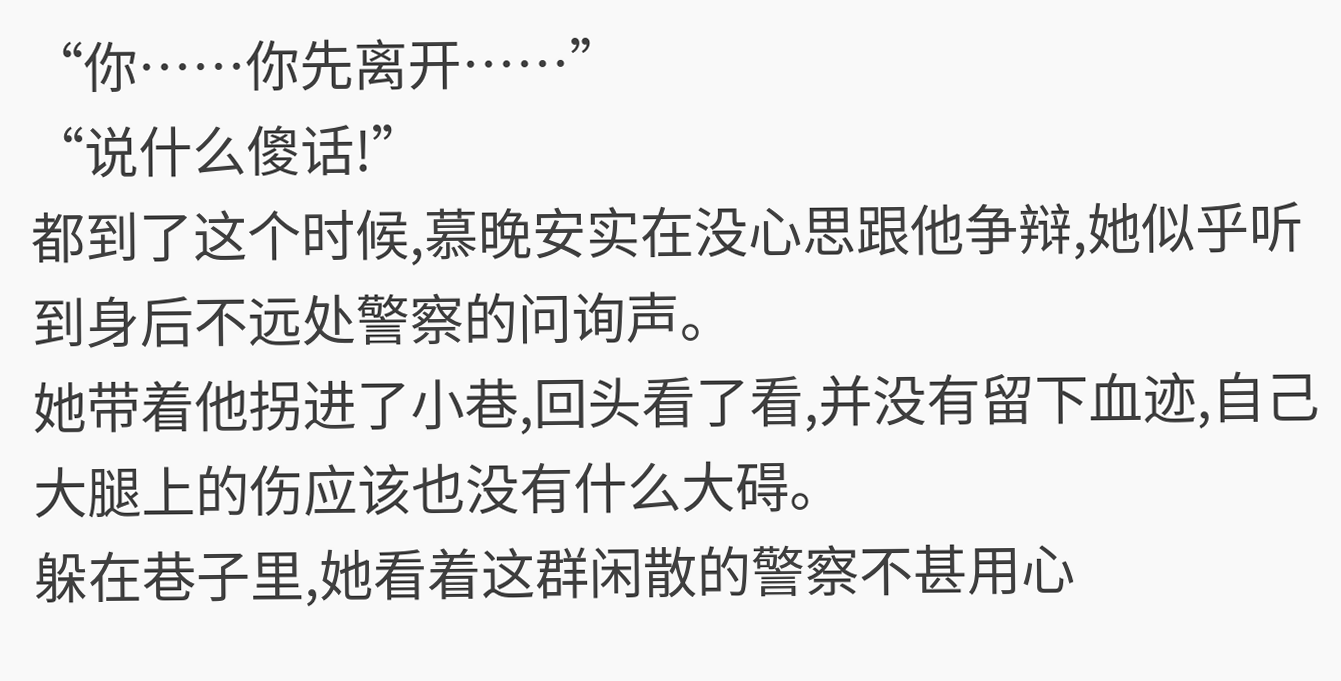“你……你先离开……”
“说什么傻话!”
都到了这个时候,慕晚安实在没心思跟他争辩,她似乎听到身后不远处警察的问询声。
她带着他拐进了小巷,回头看了看,并没有留下血迹,自己大腿上的伤应该也没有什么大碍。
躲在巷子里,她看着这群闲散的警察不甚用心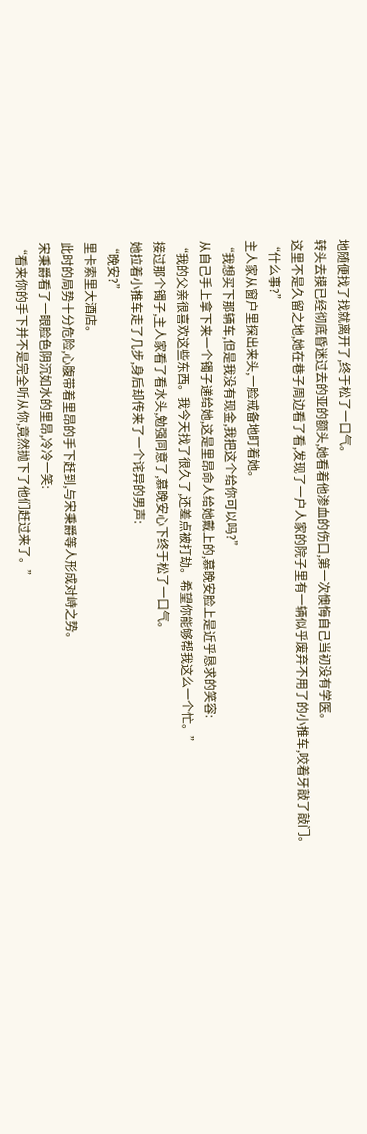地随便找了找就离开了,终于松了一口气。
转头去摸已经彻底昏迷过去的亚的额头,她看着他渗血的伤口,第一次懊悔自己当初没有学医。
这里不是久留之地,她在巷子周边看了看,发现了一户人家的院子里有一辆似乎废弃不用了的小推车,咬着牙敲了敲门。
“什么事?”
主人家从窗户里探出来头,一脸戒备地盯着她。
“我想买下那辆车,但是我没有现金,我把这个给你可以吗?”
从自己手上拿下来一个镯子递给她,这是里昂命人给她戴上的,慕晚安脸上是近乎恳求的笑容:
“我的父亲很喜欢这些东西。我今天找了很久了,还差点被打劫。希望你能够帮我这么一个忙。”
接过那个镯子,主人家看了看水头,勉强同意了,慕晚安心下终于松了一口气。
她拉着小推车走了几步,身后却传来了一个诧异的男声:
“晚安?”
里卡索里大酒店。
此时的局势十分危险,心腹带着里昂的手下赶到,与宋秉爵等人形成对峙之势。
宋秉爵看了一眼脸色阴沉如水的里昂,冷冷一笑:
“看来你的手下并不是完全听从你,竟然抛下了他们赶过来了。”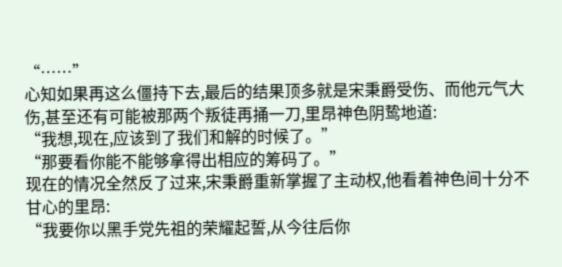“……”
心知如果再这么僵持下去,最后的结果顶多就是宋秉爵受伤、而他元气大伤,甚至还有可能被那两个叛徒再捅一刀,里昂神色阴鸷地道:
“我想,现在,应该到了我们和解的时候了。”
“那要看你能不能够拿得出相应的筹码了。”
现在的情况全然反了过来,宋秉爵重新掌握了主动权,他看着神色间十分不甘心的里昂:
“我要你以黑手党先祖的荣耀起誓,从今往后你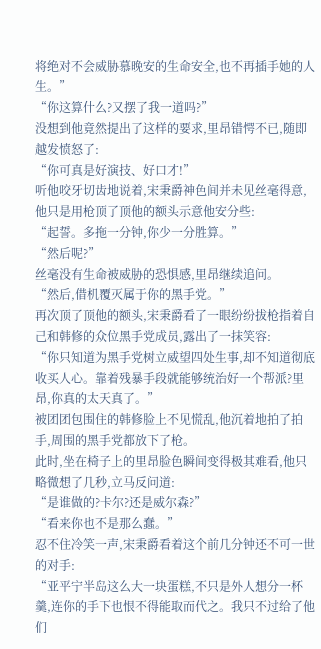将绝对不会威胁慕晚安的生命安全,也不再插手她的人生。”
“你这算什么?又摆了我一道吗?”
没想到他竟然提出了这样的要求,里昂错愕不已,随即越发愤怒了:
“你可真是好演技、好口才!”
听他咬牙切齿地说着,宋秉爵神色间并未见丝毫得意,他只是用枪顶了顶他的额头示意他安分些:
“起誓。多拖一分钟,你少一分胜算。”
“然后呢?”
丝毫没有生命被威胁的恐惧感,里昂继续追问。
“然后,借机覆灭属于你的黑手党。”
再次顶了顶他的额头,宋秉爵看了一眼纷纷拔枪指着自己和韩修的众位黑手党成员,露出了一抹笑容:
“你只知道为黑手党树立威望四处生事,却不知道彻底收买人心。靠着残暴手段就能够统治好一个帮派?里昂,你真的太天真了。”
被团团包围住的韩修脸上不见慌乱,他沉着地拍了拍手,周围的黑手党都放下了枪。
此时,坐在椅子上的里昂脸色瞬间变得极其难看,他只略微想了几秒,立马反问道:
“是谁做的?卡尔?还是威尔森?”
“看来你也不是那么蠢。”
忍不住冷笑一声,宋秉爵看着这个前几分钟还不可一世的对手:
“亚平宁半岛这么大一块蛋糕,不只是外人想分一杯羹,连你的手下也恨不得能取而代之。我只不过给了他们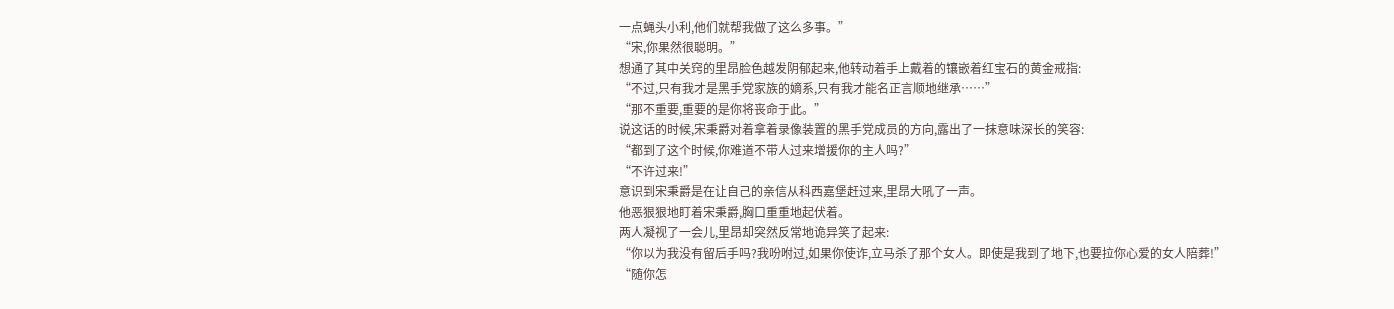一点蝇头小利,他们就帮我做了这么多事。”
“宋,你果然很聪明。”
想通了其中关窍的里昂脸色越发阴郁起来,他转动着手上戴着的镶嵌着红宝石的黄金戒指:
“不过,只有我才是黑手党家族的嫡系,只有我才能名正言顺地继承……”
“那不重要,重要的是你将丧命于此。”
说这话的时候,宋秉爵对着拿着录像装置的黑手党成员的方向,露出了一抹意味深长的笑容:
“都到了这个时候,你难道不带人过来增援你的主人吗?”
“不许过来!”
意识到宋秉爵是在让自己的亲信从科西嘉堡赶过来,里昂大吼了一声。
他恶狠狠地盯着宋秉爵,胸口重重地起伏着。
两人凝视了一会儿,里昂却突然反常地诡异笑了起来:
“你以为我没有留后手吗?我吩咐过,如果你使诈,立马杀了那个女人。即使是我到了地下,也要拉你心爱的女人陪葬!”
“随你怎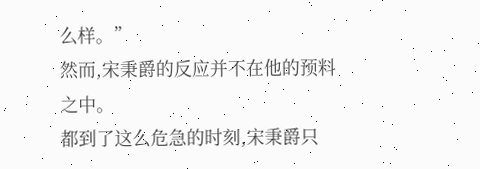么样。”
然而,宋秉爵的反应并不在他的预料之中。
都到了这么危急的时刻,宋秉爵只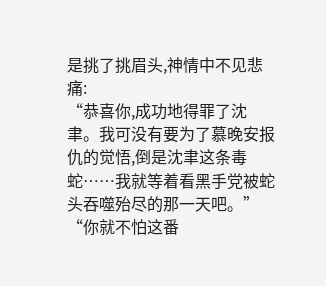是挑了挑眉头,神情中不见悲痛:
“恭喜你,成功地得罪了沈聿。我可没有要为了慕晚安报仇的觉悟,倒是沈聿这条毒蛇……我就等着看黑手党被蛇头吞噬殆尽的那一天吧。”
“你就不怕这番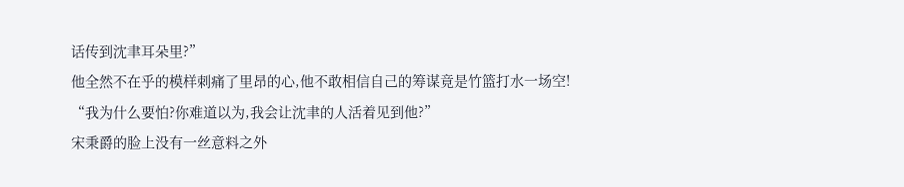话传到沈聿耳朵里?”
他全然不在乎的模样刺痛了里昂的心,他不敢相信自己的筹谋竟是竹篮打水一场空!
“我为什么要怕?你难道以为,我会让沈聿的人活着见到他?”
宋秉爵的脸上没有一丝意料之外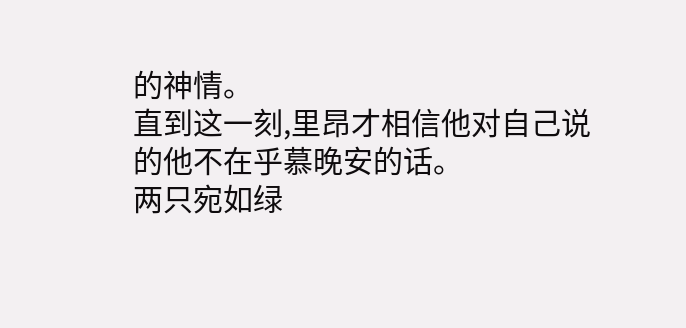的神情。
直到这一刻,里昂才相信他对自己说的他不在乎慕晚安的话。
两只宛如绿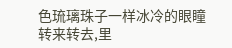色琉璃珠子一样冰冷的眼瞳转来转去,里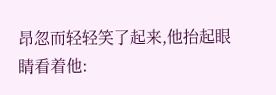昂忽而轻轻笑了起来,他抬起眼睛看着他: